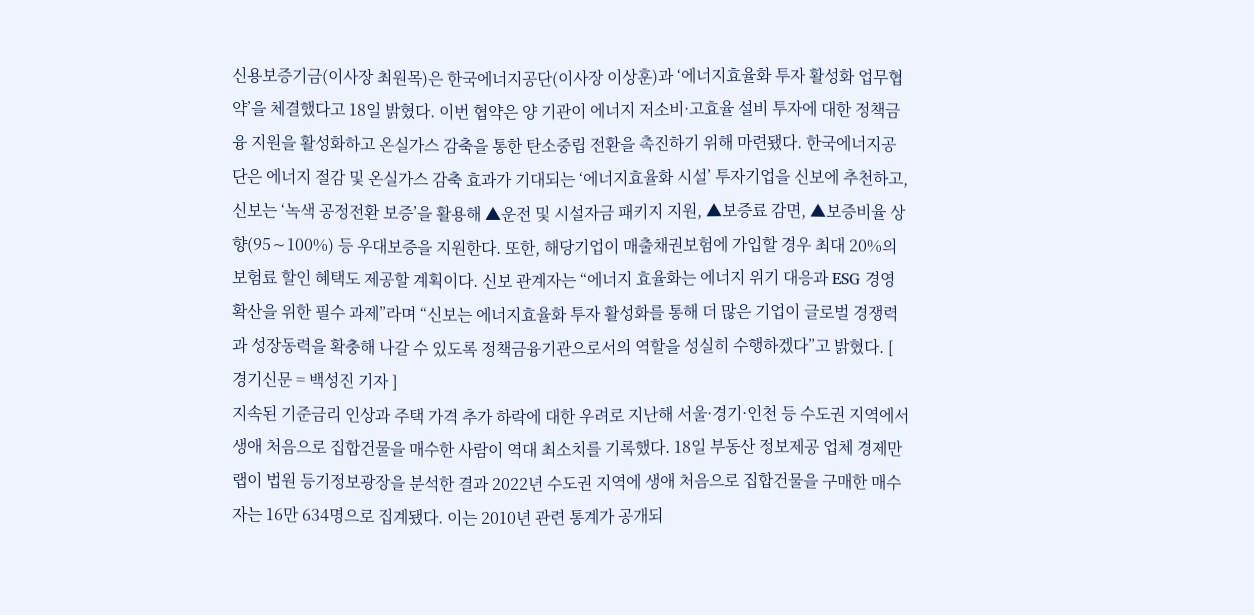신용보증기금(이사장 최원목)은 한국에너지공단(이사장 이상훈)과 ‘에너지효율화 투자 활성화 업무협약’을 체결했다고 18일 밝혔다. 이번 협약은 양 기관이 에너지 저소비·고효율 설비 투자에 대한 정책금융 지원을 활성화하고 온실가스 감축을 통한 탄소중립 전환을 촉진하기 위해 마련됐다. 한국에너지공단은 에너지 절감 및 온실가스 감축 효과가 기대되는 ‘에너지효율화 시설’ 투자기업을 신보에 추천하고, 신보는 ‘녹색 공정전환 보증’을 활용해 ▲운전 및 시설자금 패키지 지원, ▲보증료 감면, ▲보증비율 상향(95∼100%) 등 우대보증을 지원한다. 또한, 해당기업이 매출채권보험에 가입할 경우 최대 20%의 보험료 할인 혜택도 제공할 계획이다. 신보 관계자는 “에너지 효율화는 에너지 위기 대응과 ESG 경영 확산을 위한 필수 과제”라며 “신보는 에너지효율화 투자 활성화를 통해 더 많은 기업이 글로벌 경쟁력과 성장동력을 확충해 나갈 수 있도록 정책금융기관으로서의 역할을 성실히 수행하겠다”고 밝혔다. [ 경기신문 = 백성진 기자 ]
지속된 기준금리 인상과 주택 가격 추가 하락에 대한 우려로 지난해 서울·경기·인천 등 수도권 지역에서 생애 처음으로 집합건물을 매수한 사람이 역대 최소치를 기록했다. 18일 부동산 정보제공 업체 경제만랩이 법원 등기정보광장을 분석한 결과 2022년 수도권 지역에 생애 처음으로 집합건물을 구매한 매수자는 16만 634명으로 집계됐다. 이는 2010년 관련 통계가 공개되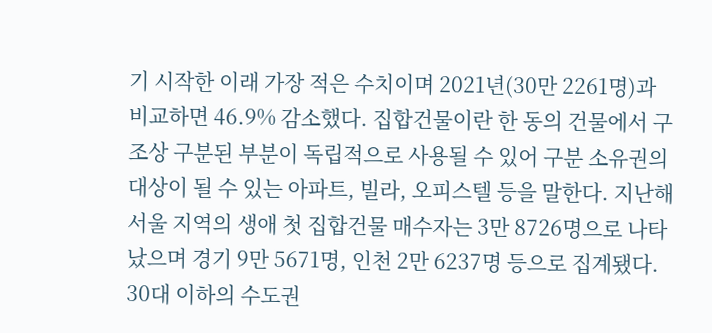기 시작한 이래 가장 적은 수치이며 2021년(30만 2261명)과 비교하면 46.9% 감소했다. 집합건물이란 한 동의 건물에서 구조상 구분된 부분이 독립적으로 사용될 수 있어 구분 소유권의 대상이 될 수 있는 아파트, 빌라, 오피스텔 등을 말한다. 지난해 서울 지역의 생애 첫 집합건물 매수자는 3만 8726명으로 나타났으며 경기 9만 5671명, 인천 2만 6237명 등으로 집계됐다. 30대 이하의 수도권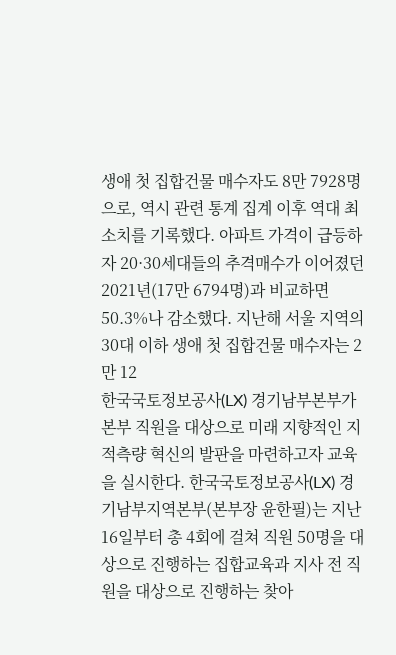생애 첫 집합건물 매수자도 8만 7928명으로, 역시 관련 통계 집계 이후 역대 최소치를 기록했다. 아파트 가격이 급등하자 20·30세대들의 추격매수가 이어졌던 2021년(17만 6794명)과 비교하면 50.3%나 감소했다. 지난해 서울 지역의 30대 이하 생애 첫 집합건물 매수자는 2만 12
한국국토정보공사(LX) 경기남부본부가 본부 직원을 대상으로 미래 지향적인 지적측량 혁신의 발판을 마련하고자 교육을 실시한다. 한국국토정보공사(LX) 경기남부지역본부(본부장 윤한필)는 지난 16일부터 총 4회에 걸쳐 직원 50명을 대상으로 진행하는 집합교육과 지사 전 직원을 대상으로 진행하는 찾아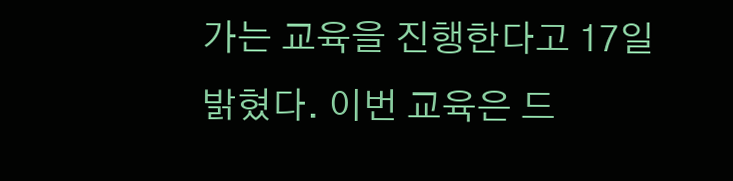가는 교육을 진행한다고 17일 밝혔다. 이번 교육은 드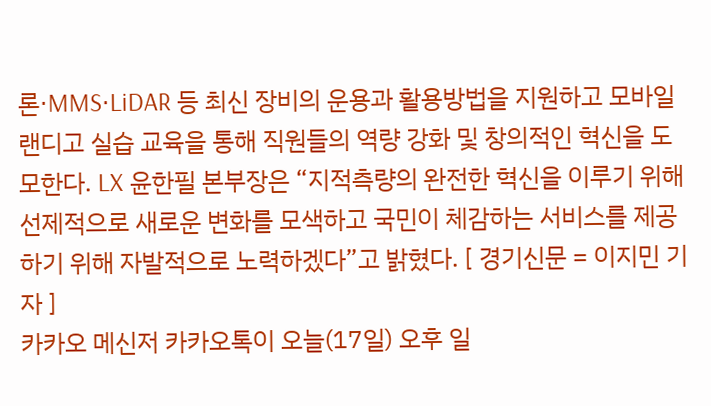론⋅MMS⋅LiDAR 등 최신 장비의 운용과 활용방법을 지원하고 모바일 랜디고 실습 교육을 통해 직원들의 역량 강화 및 창의적인 혁신을 도모한다. LX 윤한필 본부장은 “지적측량의 완전한 혁신을 이루기 위해 선제적으로 새로운 변화를 모색하고 국민이 체감하는 서비스를 제공하기 위해 자발적으로 노력하겠다”고 밝혔다. [ 경기신문 = 이지민 기자 ]
카카오 메신저 카카오톡이 오늘(17일) 오후 일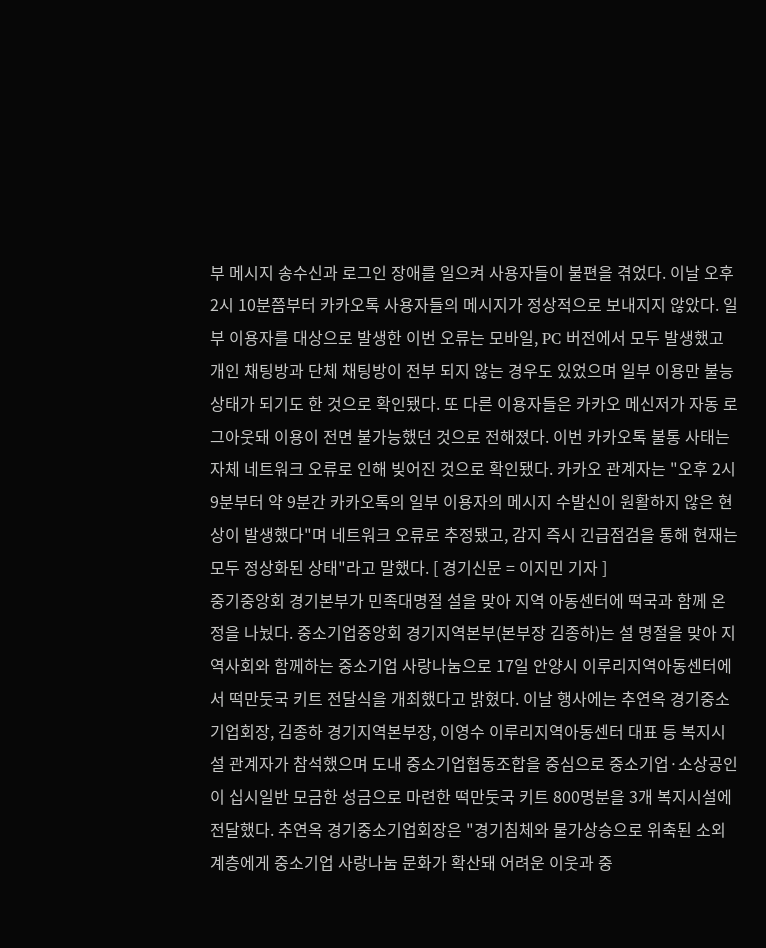부 메시지 송수신과 로그인 장애를 일으켜 사용자들이 불편을 겪었다. 이날 오후 2시 10분쯤부터 카카오톡 사용자들의 메시지가 정상적으로 보내지지 않았다. 일부 이용자를 대상으로 발생한 이번 오류는 모바일, PC 버전에서 모두 발생했고 개인 채팅방과 단체 채팅방이 전부 되지 않는 경우도 있었으며 일부 이용만 불능 상태가 되기도 한 것으로 확인됐다. 또 다른 이용자들은 카카오 메신저가 자동 로그아웃돼 이용이 전면 불가능했던 것으로 전해졌다. 이번 카카오톡 불통 사태는 자체 네트워크 오류로 인해 빚어진 것으로 확인됐다. 카카오 관계자는 "오후 2시 9분부터 약 9분간 카카오톡의 일부 이용자의 메시지 수발신이 원활하지 않은 현상이 발생했다"며 네트워크 오류로 추정됐고, 감지 즉시 긴급점검을 통해 현재는 모두 정상화된 상태"라고 말했다. [ 경기신문 = 이지민 기자 ]
중기중앙회 경기본부가 민족대명절 설을 맞아 지역 아동센터에 떡국과 함께 온정을 나눴다. 중소기업중앙회 경기지역본부(본부장 김종하)는 설 명절을 맞아 지역사회와 함께하는 중소기업 사랑나눔으로 17일 안양시 이루리지역아동센터에서 떡만둣국 키트 전달식을 개최했다고 밝혔다. 이날 행사에는 추연옥 경기중소기업회장, 김종하 경기지역본부장, 이영수 이루리지역아동센터 대표 등 복지시설 관계자가 참석했으며 도내 중소기업협동조합을 중심으로 중소기업·소상공인이 십시일반 모금한 성금으로 마련한 떡만둣국 키트 800명분을 3개 복지시설에 전달했다. 추연옥 경기중소기업회장은 "경기침체와 물가상승으로 위축된 소외계층에게 중소기업 사랑나눔 문화가 확산돼 어려운 이웃과 중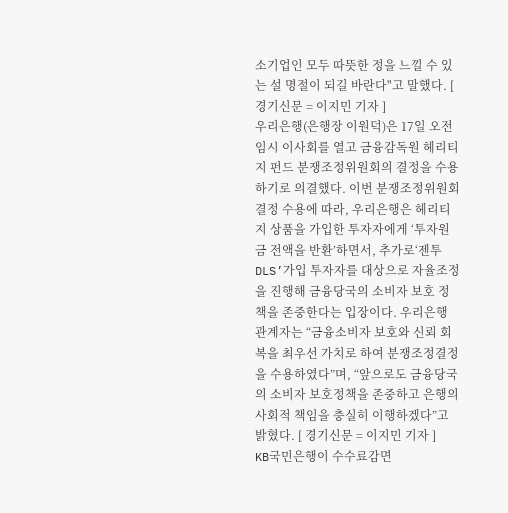소기업인 모두 따뜻한 정을 느낄 수 있는 설 명절이 되길 바란다"고 말했다. [ 경기신문 = 이지민 기자 ]
우리은행(은행장 이원덕)은 17일 오전 임시 이사회를 열고 금융감독원 헤리티지 펀드 분쟁조정위원회의 결정을 수용하기로 의결했다. 이번 분쟁조정위원회 결정 수용에 따라, 우리은행은 헤리티지 상품을 가입한 투자자에게 ‘투자원금 전액을 반환’하면서, 추가로‘젠투 DLS’가입 투자자를 대상으로 자율조정을 진행해 금융당국의 소비자 보호 정책을 존중한다는 입장이다. 우리은행 관계자는 “금융소비자 보호와 신뢰 회복을 최우선 가치로 하여 분쟁조정결정을 수용하였다”며, “앞으로도 금융당국의 소비자 보호정책을 존중하고 은행의 사회적 책임을 충실히 이행하겠다”고 밝혔다. [ 경기신문 = 이지민 기자 ]
KB국민은행이 수수료감면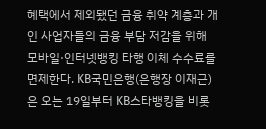혜택에서 제외됐던 금융 취약 계층과 개인 사업자들의 금융 부담 저감을 위해 모바일·인터넷뱅킹 타행 이체 수수료를 면제한다. KB국민은행(은행장 이재근)은 오는 19일부터 KB스타뱅킹을 비롯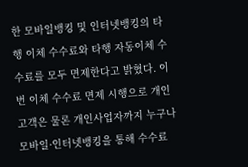한 모바일뱅킹 및 인터넷뱅킹의 타행 이체 수수료와 타행 자동이체 수수료를 모두 면제한다고 밝혔다. 이번 이체 수수료 면제 시행으로 개인고객은 물론 개인사업자까지 누구나 모바일·인터넷뱅킹을 통해 수수료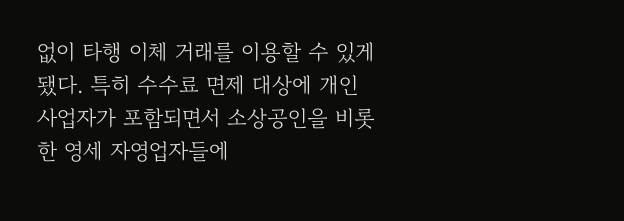없이 타행 이체 거래를 이용할 수 있게 됐다. 특히 수수료 면제 대상에 개인사업자가 포함되면서 소상공인을 비롯한 영세 자영업자들에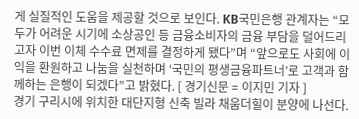게 실질적인 도움을 제공할 것으로 보인다. KB국민은행 관계자는 “모두가 어려운 시기에 소상공인 등 금융소비자의 금융 부담을 덜어드리고자 이번 이체 수수료 면제를 결정하게 됐다”며 “앞으로도 사회에 이익을 환원하고 나눔을 실천하며 ‘국민의 평생금융파트너’로 고객과 함께하는 은행이 되겠다”고 밝혔다. [ 경기신문 = 이지민 기자 ]
경기 구리시에 위치한 대단지형 신축 빌라 채움더힐이 분양에 나선다.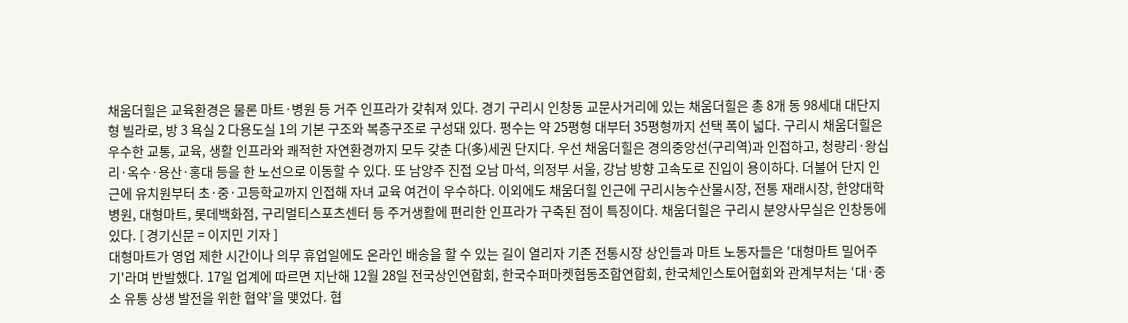채움더힐은 교육환경은 물론 마트·병원 등 거주 인프라가 갖춰져 있다. 경기 구리시 인창동 교문사거리에 있는 채움더힐은 총 8개 동 98세대 대단지형 빌라로, 방 3 욕실 2 다용도실 1의 기본 구조와 복층구조로 구성돼 있다. 평수는 약 25평형 대부터 35평형까지 선택 폭이 넓다. 구리시 채움더힐은 우수한 교통, 교육, 생활 인프라와 쾌적한 자연환경까지 모두 갖춘 다(多)세권 단지다. 우선 채움더힐은 경의중앙선(구리역)과 인접하고, 청량리·왕십리·옥수·용산·홍대 등을 한 노선으로 이동할 수 있다. 또 남양주 진접 오남 마석, 의정부 서울, 강남 방향 고속도로 진입이 용이하다. 더불어 단지 인근에 유치원부터 초·중·고등학교까지 인접해 자녀 교육 여건이 우수하다. 이외에도 채움더힐 인근에 구리시농수산물시장, 전통 재래시장, 한양대학병원, 대형마트, 롯데백화점, 구리멀티스포츠센터 등 주거생활에 편리한 인프라가 구축된 점이 특징이다. 채움더힐은 구리시 분양사무실은 인창동에 있다. [ 경기신문 = 이지민 기자 ]
대형마트가 영업 제한 시간이나 의무 휴업일에도 온라인 배송을 할 수 있는 길이 열리자 기존 전통시장 상인들과 마트 노동자들은 '대형마트 밀어주기'라며 반발했다. 17일 업계에 따르면 지난해 12월 28일 전국상인연합회, 한국수퍼마켓협동조합연합회, 한국체인스토어협회와 관계부처는 ‘대·중소 유통 상생 발전을 위한 협약’을 맺었다. 협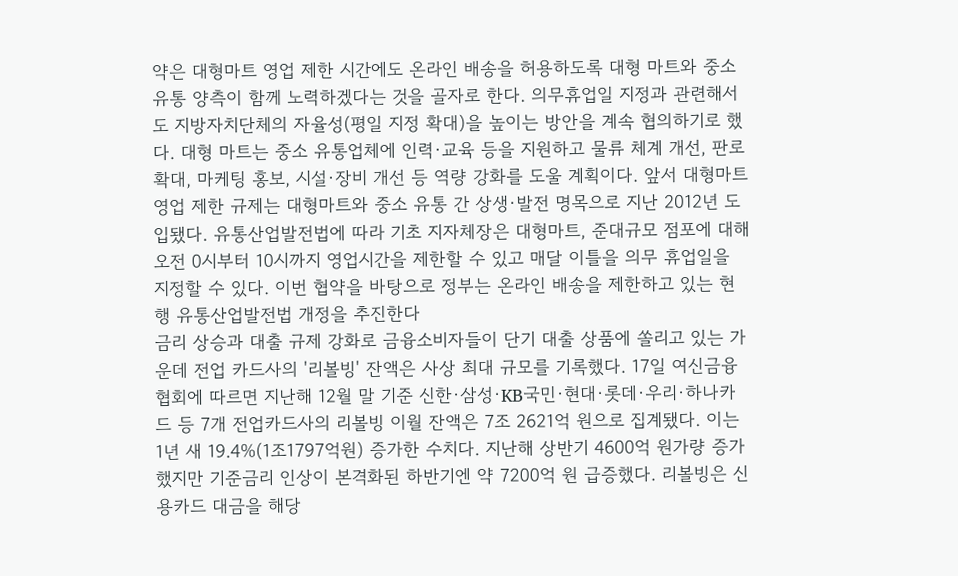약은 대형마트 영업 제한 시간에도 온라인 배송을 허용하도록 대형 마트와 중소 유통 양측이 함께 노력하겠다는 것을 골자로 한다. 의무휴업일 지정과 관련해서도 지방자치단체의 자율성(평일 지정 확대)을 높이는 방안을 계속 협의하기로 했다. 대형 마트는 중소 유통업체에 인력·교육 등을 지원하고 물류 체계 개선, 판로 확대, 마케팅 홍보, 시설·장비 개선 등 역량 강화를 도울 계획이다. 앞서 대형마트 영업 제한 규제는 대형마트와 중소 유통 간 상생·발전 명목으로 지난 2012년 도입됐다. 유통산업발전법에 따라 기초 지자체장은 대형마트, 준대규모 점포에 대해 오전 0시부터 10시까지 영업시간을 제한할 수 있고 매달 이틀을 의무 휴업일을 지정할 수 있다. 이번 협약을 바탕으로 정부는 온라인 배송을 제한하고 있는 현행 유통산업발전법 개정을 추진한다
금리 상승과 대출 규제 강화로 금융소비자들이 단기 대출 상품에 쏠리고 있는 가운데 전업 카드사의 '리볼빙' 잔액은 사상 최대 규모를 기록했다. 17일 여신금융협회에 따르면 지난해 12월 말 기준 신한·삼성·KB국민·현대·롯데·우리·하나카드 등 7개 전업카드사의 리볼빙 이월 잔액은 7조 2621억 원으로 집계됐다. 이는 1년 새 19.4%(1조1797억원) 증가한 수치다. 지난해 상반기 4600억 원가량 증가했지만 기준금리 인상이 본격화된 하반기엔 약 7200억 원 급증했다. 리볼빙은 신용카드 대금을 해당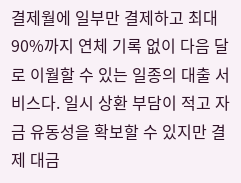결제월에 일부만 결제하고 최대 90%까지 연체 기록 없이 다음 달로 이월할 수 있는 일종의 대출 서비스다. 일시 상환 부담이 적고 자금 유동성을 확보할 수 있지만 결제 대금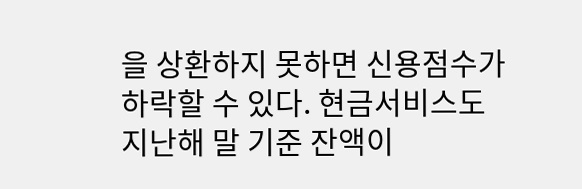을 상환하지 못하면 신용점수가 하락할 수 있다. 현금서비스도 지난해 말 기준 잔액이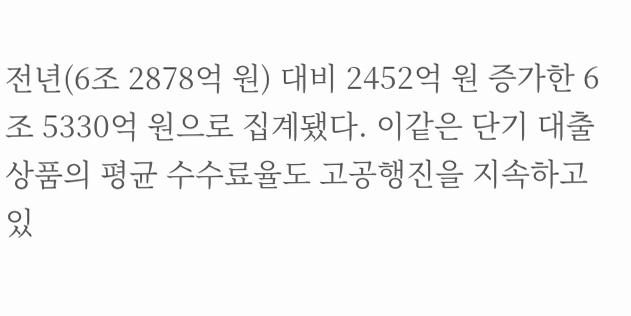전년(6조 2878억 원) 대비 2452억 원 증가한 6조 5330억 원으로 집계됐다. 이같은 단기 대출 상품의 평균 수수료율도 고공행진을 지속하고 있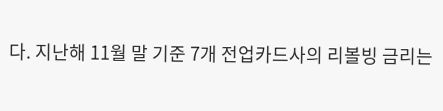다. 지난해 11월 말 기준 7개 전업카드사의 리볼빙 금리는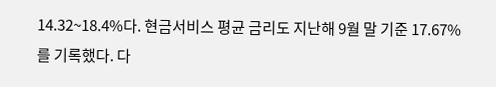14.32~18.4%다. 현금서비스 평균 금리도 지난해 9월 말 기준 17.67%를 기록했다. 다